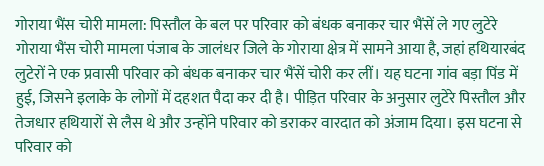गोराया भैंस चोरी मामला: पिस्तौल के बल पर परिवार को बंधक बनाकर चार भैंसें ले गए लुटेरे
गोराया भैंस चोरी मामला पंजाब के जालंधर जिले के गोराया क्षेत्र में सामने आया है, जहां हथियारबंद लुटेरों ने एक प्रवासी परिवार को बंधक बनाकर चार भैंसें चोरी कर लीं। यह घटना गांव बड़ा पिंड में हुई, जिसने इलाके के लोगों में दहशत पैदा कर दी है। पीड़ित परिवार के अनुसार लुटेरे पिस्तौल और तेजधार हथियारों से लैस थे और उन्होंने परिवार को डराकर वारदात को अंजाम दिया। इस घटना से परिवार को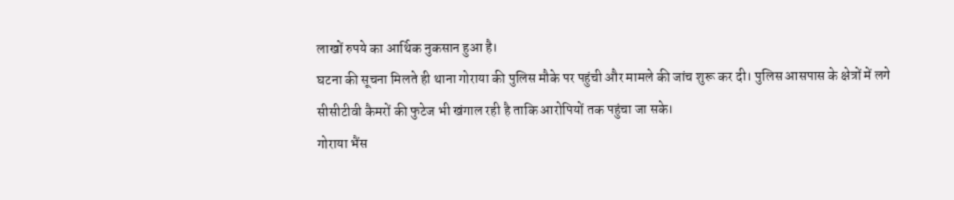लाखों रुपये का आर्थिक नुकसान हुआ है।
घटना की सूचना मिलते ही थाना गोराया की पुलिस मौके पर पहुंची और मामले की जांच शुरू कर दी। पुलिस आसपास के क्षेत्रों में लगे सीसीटीवी कैमरों की फुटेज भी खंगाल रही है ताकि आरोपियों तक पहुंचा जा सके।
गोराया भैंस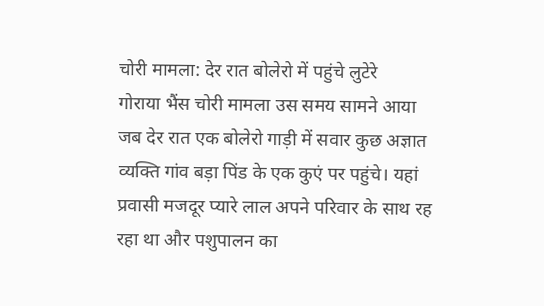चोरी मामला: देर रात बोलेरो में पहुंचे लुटेरे
गोराया भैंस चोरी मामला उस समय सामने आया जब देर रात एक बोलेरो गाड़ी में सवार कुछ अज्ञात व्यक्ति गांव बड़ा पिंड के एक कुएं पर पहुंचे। यहां प्रवासी मजदूर प्यारे लाल अपने परिवार के साथ रह रहा था और पशुपालन का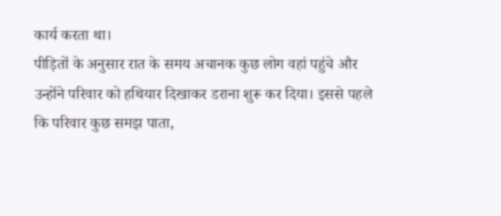कार्य करता था।
पीड़ितों के अनुसार रात के समय अचानक कुछ लोग वहां पहुंचे और उन्होंने परिवार को हथियार दिखाकर डराना शुरू कर दिया। इससे पहले कि परिवार कुछ समझ पाता,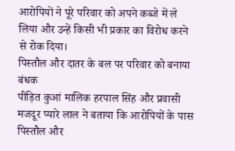आरोपियों ने पूरे परिवार को अपने कब्जे में ले लिया और उन्हें किसी भी प्रकार का विरोध करने से रोक दिया।
पिस्तौल और दातर के बल पर परिवार को बनाया बंधक
पीड़ित कुआं मालिक हरपाल सिंह और प्रवासी मजदूर प्यारे लाल ने बताया कि आरोपियों के पास पिस्तौल और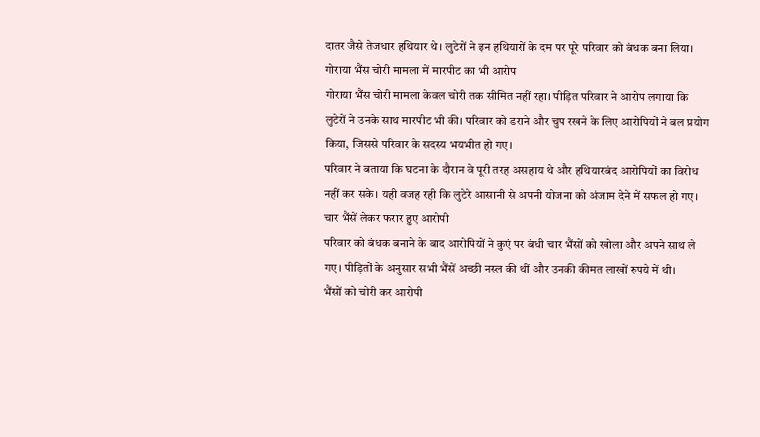दातर जैसे तेजधार हथियार थे। लुटेरों ने इन हथियारों के दम पर पूरे परिवार को बंधक बना लिया।
गोराया भैंस चोरी मामला में मारपीट का भी आरोप
गोराया भैंस चोरी मामला केवल चोरी तक सीमित नहीं रहा। पीड़ित परिवार ने आरोप लगाया कि लुटेरों ने उनके साथ मारपीट भी की। परिवार को डराने और चुप रखने के लिए आरोपियों ने बल प्रयोग किया, जिससे परिवार के सदस्य भयभीत हो गए।
परिवार ने बताया कि घटना के दौरान वे पूरी तरह असहाय थे और हथियारबंद आरोपियों का विरोध नहीं कर सके। यही वजह रही कि लुटेरे आसानी से अपनी योजना को अंजाम देने में सफल हो गए।
चार भैंसें लेकर फरार हुए आरोपी
परिवार को बंधक बनाने के बाद आरोपियों ने कुएं पर बंधी चार भैंसों को खोला और अपने साथ ले गए। पीड़ितों के अनुसार सभी भैंसें अच्छी नस्ल की थीं और उनकी कीमत लाखों रुपये में थी।
भैंसों को चोरी कर आरोपी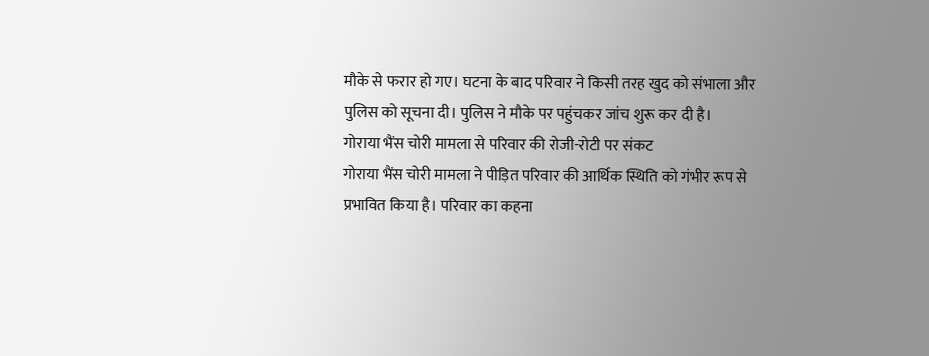मौके से फरार हो गए। घटना के बाद परिवार ने किसी तरह खुद को संभाला और पुलिस को सूचना दी। पुलिस ने मौके पर पहुंचकर जांच शुरू कर दी है।
गोराया भैंस चोरी मामला से परिवार की रोजी-रोटी पर संकट
गोराया भैंस चोरी मामला ने पीड़ित परिवार की आर्थिक स्थिति को गंभीर रूप से प्रभावित किया है। परिवार का कहना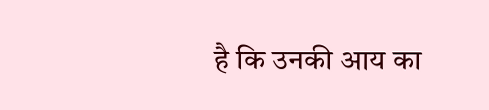है कि उनकी आय का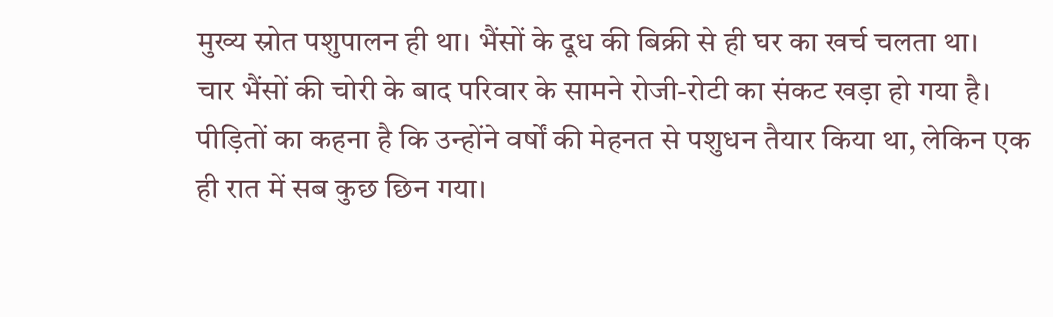मुख्य स्रोत पशुपालन ही था। भैंसों के दूध की बिक्री से ही घर का खर्च चलता था।
चार भैंसों की चोरी के बाद परिवार के सामने रोजी-रोटी का संकट खड़ा हो गया है। पीड़ितों का कहना है कि उन्होंने वर्षों की मेहनत से पशुधन तैयार किया था, लेकिन एक ही रात में सब कुछ छिन गया।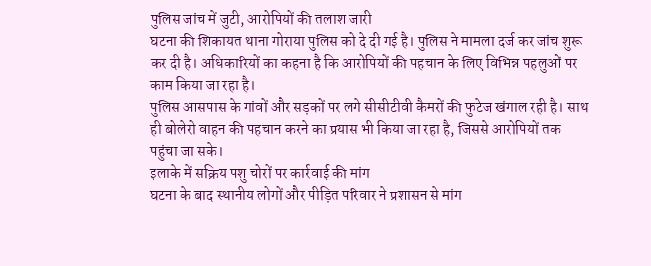पुलिस जांच में जुटी, आरोपियों की तलाश जारी
घटना की शिकायत थाना गोराया पुलिस को दे दी गई है। पुलिस ने मामला दर्ज कर जांच शुरू कर दी है। अधिकारियों का कहना है कि आरोपियों की पहचान के लिए विभिन्न पहलुओं पर काम किया जा रहा है।
पुलिस आसपास के गांवों और सड़कों पर लगे सीसीटीवी कैमरों की फुटेज खंगाल रही है। साथ ही बोलेरो वाहन की पहचान करने का प्रयास भी किया जा रहा है, जिससे आरोपियों तक पहुंचा जा सके।
इलाके में सक्रिय पशु चोरों पर कार्रवाई की मांग
घटना के बाद स्थानीय लोगों और पीड़ित परिवार ने प्रशासन से मांग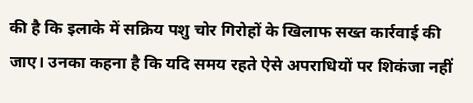की है कि इलाके में सक्रिय पशु चोर गिरोहों के खिलाफ सख्त कार्रवाई की जाए। उनका कहना है कि यदि समय रहते ऐसे अपराधियों पर शिकंजा नहीं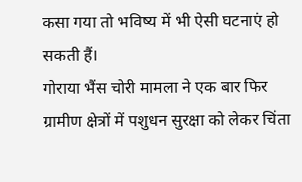कसा गया तो भविष्य में भी ऐसी घटनाएं हो सकती हैं।
गोराया भैंस चोरी मामला ने एक बार फिर ग्रामीण क्षेत्रों में पशुधन सुरक्षा को लेकर चिंता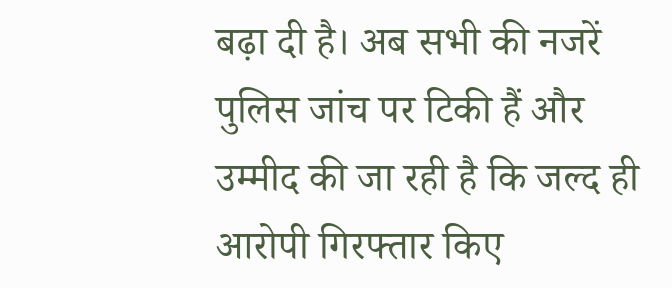बढ़ा दी है। अब सभी की नजरें पुलिस जांच पर टिकी हैं और उम्मीद की जा रही है कि जल्द ही आरोपी गिरफ्तार किए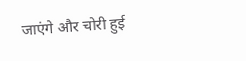जाएंगे और चोरी हुई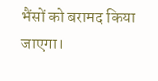भैंसों को बरामद किया जाएगा।